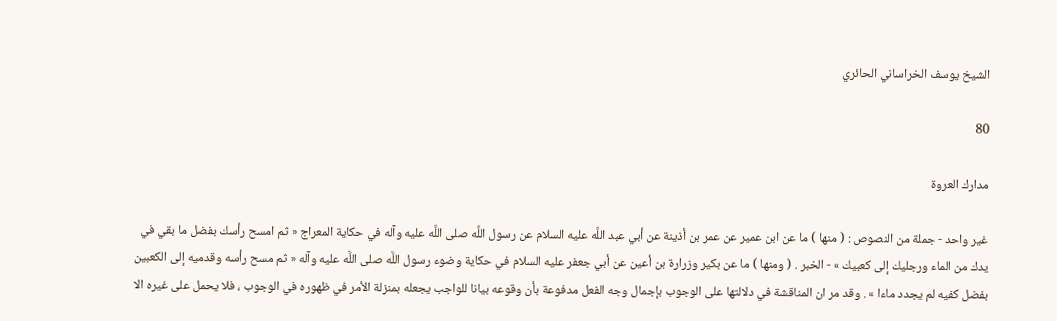الشيخ يوسف الخراساني الحائري

80

مدارك العروة

غير واحد - جملة من النصوص : ( منها ) ما عن ابن عمير عن عمر بن أذينة عن أبي عبد اللَّه عليه السلام عن رسول اللَّه صلى اللَّه عليه وآله في حكاية المعراج « ثم امسح رأسك بفضل ما بقي في يدك من الماء ورجليك إلى كعبيك » - الخبر . ( ومنها ) ما عن بكير وزرارة بن أعين عن أبي جعفر عليه السلام في حكاية وضوء رسول اللَّه صلى اللَّه عليه وآله « ثم مسح رأسه وقدميه إلى الكعبين بفضل كفيه لم يجدد ماءا » . وقد مر ان المناقشة في دلالتها على الوجوب بإجمال وجه الفعل مدفوعة بأن وقوعه بيانا للواجب يجعله بمنزلة الأمر في ظهوره في الوجوب ، فلا يحمل على غيره الا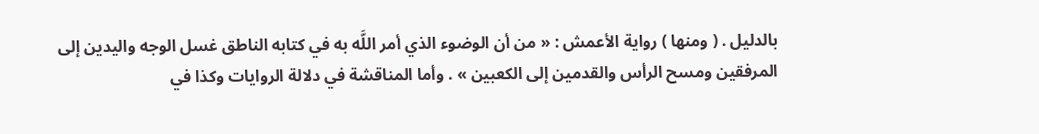بالدليل . ( ومنها ) رواية الأعمش : « من أن الوضوء الذي أمر اللَّه به في كتابه الناطق غسل الوجه واليدين إلى المرفقين ومسح الرأس والقدمين إلى الكعبين » . وأما المناقشة في دلالة الروايات وكذا في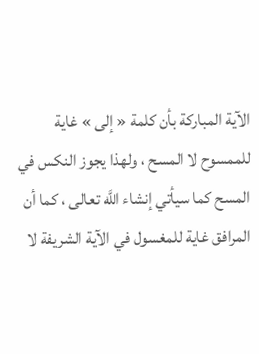الآية المباركة بأن كلمة « إلى » غاية للممسوح لا المسح ، ولهذا يجوز النكس في المسح كما سيأتي إنشاء اللَّه تعالى ، كما أن المرافق غاية للمغسول في الآية الشريفة لا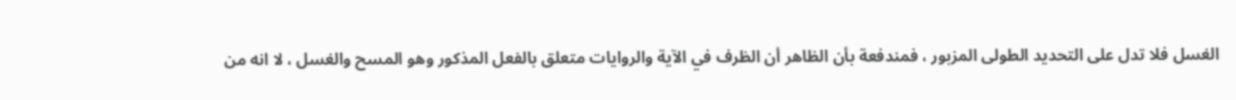الغسل فلا تدل على التحديد الطولى المزبور ، فمندفعة بأن الظاهر أن الظرف في الآية والروايات متعلق بالفعل المذكور وهو المسح والغسل ، لا انه من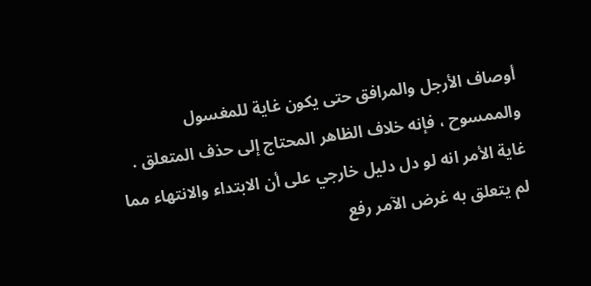أوصاف الأرجل والمرافق حتى يكون غاية للمغسول والممسوح ، فإنه خلاف الظاهر المحتاج إلى حذف المتعلق . غاية الأمر انه لو دل دليل خارجي على أن الابتداء والانتهاء مما لم يتعلق به غرض الآمر رفع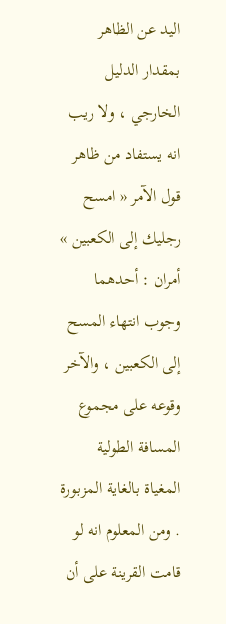اليد عن الظاهر بمقدار الدليل الخارجي ، ولا ريب انه يستفاد من ظاهر قول الآمر « امسح رجليك إلى الكعبين » أمران : أحدهما وجوب انتهاء المسح إلى الكعبين ، والآخر وقوعه على مجموع المسافة الطولية المغياة بالغاية المزبورة . ومن المعلوم انه لو قامت القرينة على أن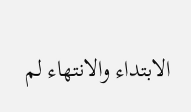الابتداء والانتهاء لم